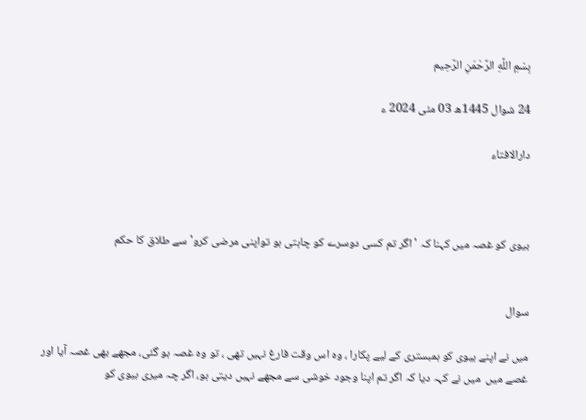بِسْمِ اللَّهِ الرَّحْمَنِ الرَّحِيم

24 شوال 1445ھ 03 مئی 2024 ء

دارالافتاء



بیوی کو غصہ میں کہنا کہ 'اگر تم کسی دوسرے کو چاہتی ہو تواپنی مرضی کرو' سے طلاق کا حکم


سوال

میں نے اپنے بیوی کو ہمبستری کے لیے پکارا ، وہ اس وقت فارغ نہیں تھی ، تو وہ غصہ ہو گئی، مجھے بھی غصہ آیا اور غصے میں  میں نے کہہ دیا کہ اگر تم اپنا وجود خوشی سے مجھے نہیں دیتی ہو، اگر چہ میری بیوی کو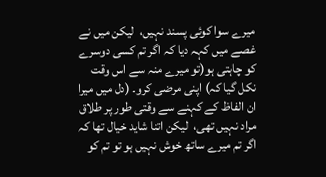میرے سوا کوئی پسند نہیں،  لیکن میں نے غصے میں کہہ دیا کہ اگر تم کسی دوسرے کو چاہتی ہو(تو میرے منہ سے اس وقت نکل گیا کہ) اپنی مرضی کرو۔ (دل میں میرا ان الفاظ کے کہنے سے وقتی طور پر طلاق مراد نہیں تھی،  لیکن اتنا شاید خیال تھا کہ اگر تم میرے ساتھ خوش نہیں ہو تو تم کو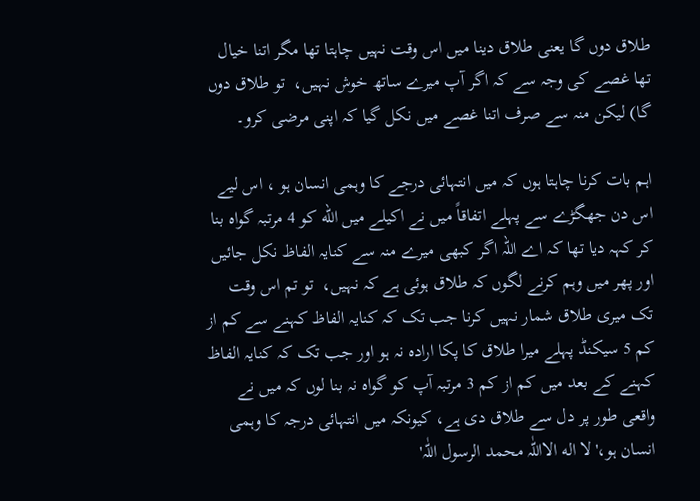طلاق دوں گا یعنی طلاق دینا میں اس وقت نہیں چاہتا تھا مگر اتنا خیال تھا غصے کی وجہ سے کہ اگر آپ میرے ساتھ خوش نہیں،  تو طلاق دوں گا) لیکن منہ سے صرف اتنا غصے میں نکل گیا کہ اپنی مرضی کرو۔

اہم بات کرنا چاہتا ہوں کہ میں انتہائی درجے کا وہمی انسان ہو ، اس لیے اس دن جھگڑے سے پہلے اتفاقاً میں نے اکیلے میں الله کو 4 مرتبہ گواہ بنا کر کہہ دیا تھا کہ اے اللہ اگر کبھی میرے منہ سے کنایہ الفاظ نکل جائیں  اور پھر میں وہم کرنے لگوں کہ طلاق ہوئی ہے کہ نہیں،  تو تم اس وقت تک میری طلاق شمار نہیں کرنا جب تک کہ کنایہ الفاظ کہنے سے کم از کم 5 سیکنڈ پہلے میرا طلاق کا پکا ارادہ نہ ہو اور جب تک کہ کنایہ الفاظ کہنے کے بعد میں کم از کم 3 مرتبہ آپ کو گواہ نہ بنا لوں کہ میں نے واقعی طور پر دل سے طلاق دی ہے، کیونکہ میں انتہائی درجہ کا وہمی انسان ہو،'لا اله الااللّٰہ محمد الرسول اللّٰہ'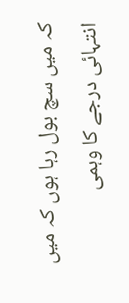کہ میں سچ بول رہا ہوں کہ میں انتہائی درجے کا وہمی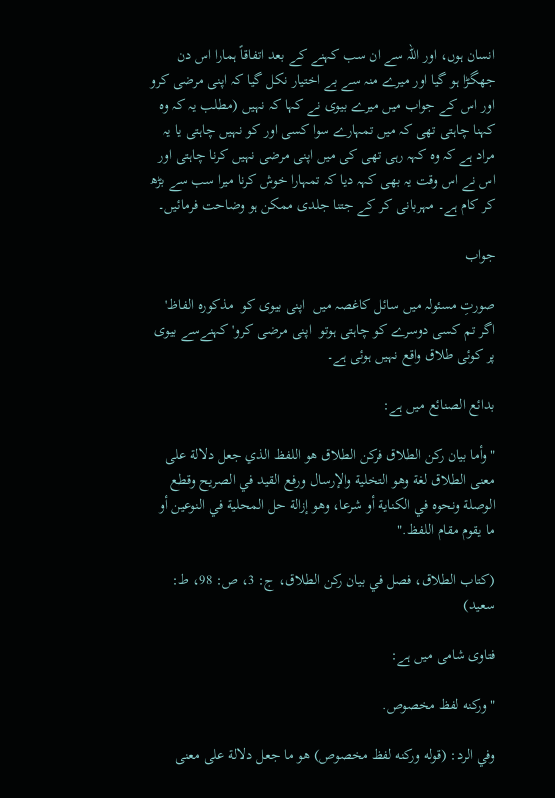انسان ہوں، اور اللہ سے ان سب کہنے کے بعد اتفاقاً ہمارا اس دن جھگڑا ہو گیا اور میرے منہ سے بے اختیار نکل گیا کہ اپنی مرضی کرو اور اس کے جواب میں میرے بیوی نے کہا کہ نہیں (مطلب یہ کہ وہ کہنا چاہتی تھی کہ میں تمہارے سوا کسی اور کو نہیں چاہتی یا یہ مراد ہے کہ وہ کہہ رہی تھی کی میں اپنی مرضی نہیں کرنا چاہتی اور اس نے اس وقت یہ بھی کہہ دیا کہ تمہارا خوش کرنا میرا سب سے بڑھ کر کام ہے۔ مہربانی کر کے جتنا جلدی ممکن ہو وضاحت فرمائیں۔

جواب

صورتِ مسئولہ میں سائل کاغصہ میں  اپنی بیوی کو  مذکورہ الفاظ' اگر تم کسی دوسرے کو چاہتی ہوتو  اپنی مرضی کرو' کہنےسے بیوی پر کوئی طلاق واقع نہیں ہوئی ہے۔

بدائع الصنائع میں ہے:

"وأما بيان ركن الطلاق فركن الطلاق هو اللفظ الذي جعل دلالة على معنى الطلاق لغة وهو التخلية والإرسال ورفع القيد في الصريح وقطع الوصلة ونحوه في الكناية أو شرعا، وهو إزالة حل المحلية في النوعين أو ما يقوم مقام اللفظ."

(كتاب الطلاق، فصل في بيان ركن الطلاق، ج: 3، ص: 98، ط: سعید)

فتاوی شامی میں ہے:

"وركنه لفظ مخصوص.

وفي الرد: (قوله وركنه لفظ مخصوص) هو ما جعل دلالة على معنى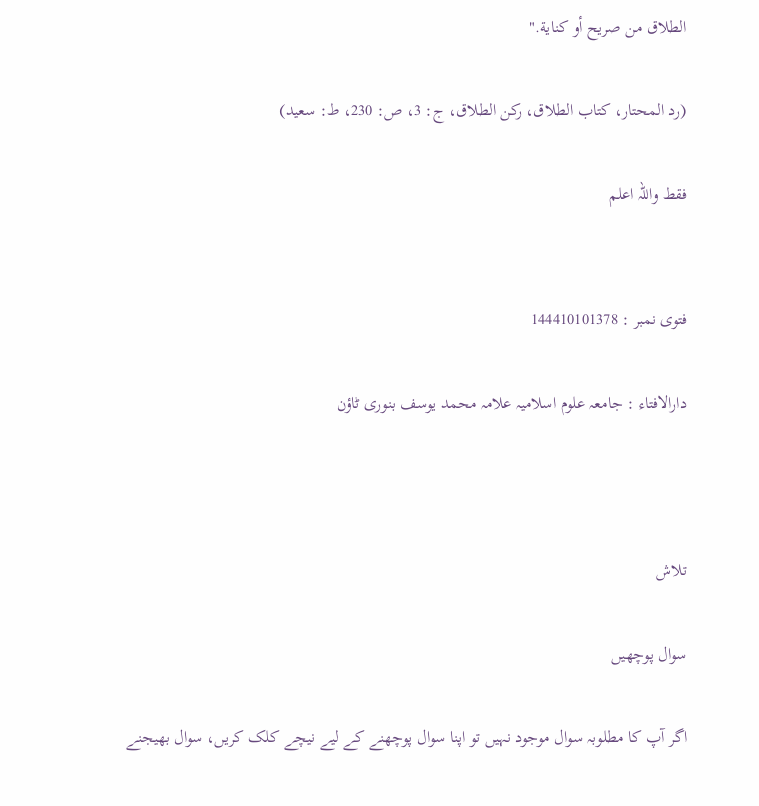الطلاق من صريح أو كناية."

(ر‌‌د المحتار، كتاب الطلاق، ركن الطلاق، ج: 3، ص: 230، ط: سعید)

فقط واللہ اعلم


فتوی نمبر : 144410101378

دارالافتاء : جامعہ علوم اسلامیہ علامہ محمد یوسف بنوری ٹاؤن



تلاش

سوال پوچھیں

اگر آپ کا مطلوبہ سوال موجود نہیں تو اپنا سوال پوچھنے کے لیے نیچے کلک کریں، سوال بھیجنے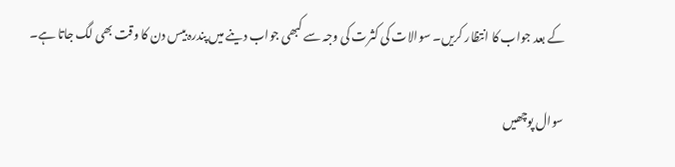کے بعد جواب کا انتظار کریں۔ سوالات کی کثرت کی وجہ سے کبھی جواب دینے میں پندرہ بیس دن کا وقت بھی لگ جاتا ہے۔

سوال پوچھیں